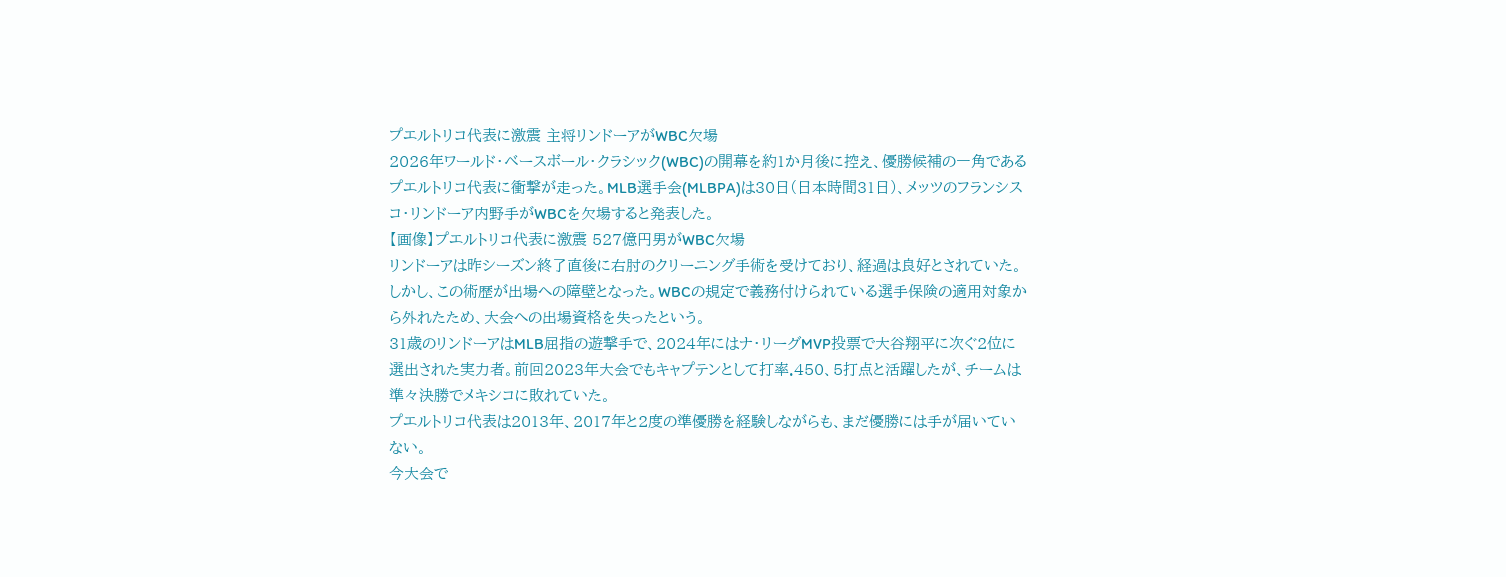プエルトリコ代表に激震 主将リンドーアがWBC欠場
2026年ワールド・ベースボール・クラシック(WBC)の開幕を約1か月後に控え、優勝候補の一角であるプエルトリコ代表に衝撃が走った。MLB選手会(MLBPA)は30日(日本時間31日)、メッツのフランシスコ・リンドーア内野手がWBCを欠場すると発表した。
【画像】プエルトリコ代表に激震 527億円男がWBC欠場
リンドーアは昨シーズン終了直後に右肘のクリーニング手術を受けており、経過は良好とされていた。しかし、この術歴が出場への障壁となった。WBCの規定で義務付けられている選手保険の適用対象から外れたため、大会への出場資格を失ったという。
31歳のリンドーアはMLB屈指の遊撃手で、2024年にはナ・リーグMVP投票で大谷翔平に次ぐ2位に選出された実力者。前回2023年大会でもキャプテンとして打率.450、5打点と活躍したが、チームは準々決勝でメキシコに敗れていた。
プエルトリコ代表は2013年、2017年と2度の準優勝を経験しながらも、まだ優勝には手が届いていない。
今大会で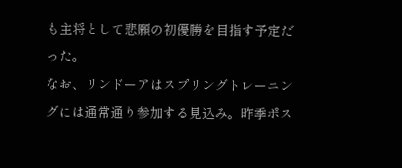も主将として悲願の初優勝を目指す予定だった。
なお、リンドーアはスプリングトレーニングには通常通り参加する見込み。昨季ポス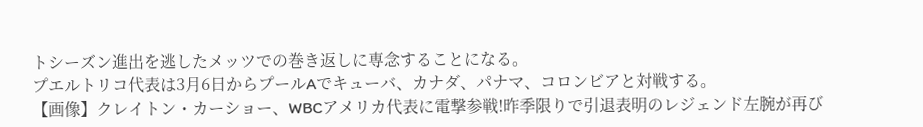トシーズン進出を逃したメッツでの巻き返しに専念することになる。
プエルトリコ代表は3月6日からプールAでキューバ、カナダ、パナマ、コロンビアと対戦する。
【画像】クレイトン・カーショー、WBCアメリカ代表に電撃参戦!昨季限りで引退表明のレジェンド左腕が再び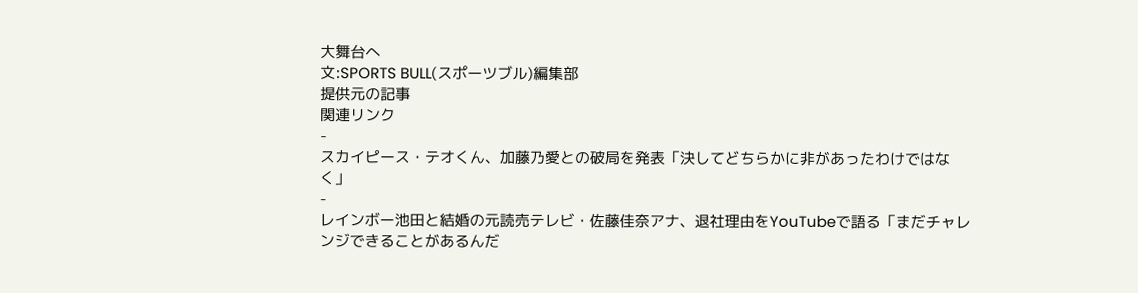大舞台へ
文:SPORTS BULL(スポーツブル)編集部
提供元の記事
関連リンク
-
スカイピース・テオくん、加藤乃愛との破局を発表「決してどちらかに非があったわけではなく」
-
レインボー池田と結婚の元読売テレビ・佐藤佳奈アナ、退社理由をYouTubeで語る「まだチャレンジできることがあるんだ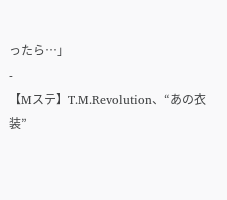ったら…」
-
【Mステ】T.M.Revolution、“あの衣装”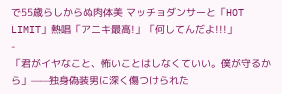で55歳らしからぬ肉体美 マッチョダンサーと「HOT LIMIT」熱唱「アニキ最高!」「何してんだよ!!!」
-
「君がイヤなこと、怖いことはしなくていい。僕が守るから」——独身偽装男に深く傷つけられた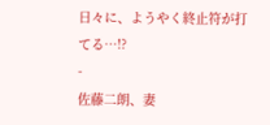日々に、ようやく終止符が打てる…!?
-
佐藤二朗、妻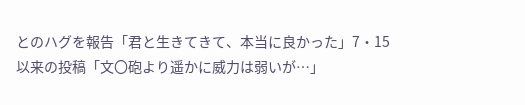とのハグを報告「君と生きてきて、本当に良かった」7・15以来の投稿「文〇砲より遥かに威力は弱いが…」